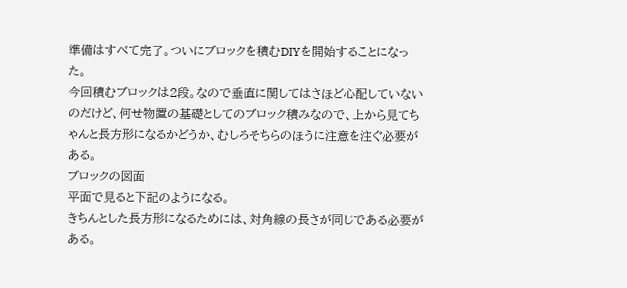準備はすべて完了。ついにブロックを積むDIYを開始することになった。
今回積むブロックは2段。なので垂直に関してはさほど心配していないのだけど、何せ物置の基礎としてのブロック積みなので、上から見てちゃんと長方形になるかどうか、むしろそちらのほうに注意を注ぐ必要がある。
ブロックの図面
平面で見ると下記のようになる。
きちんとした長方形になるためには、対角線の長さが同じである必要がある。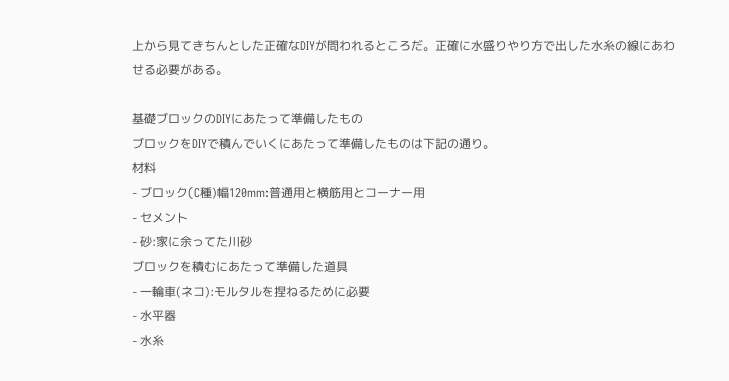上から見てきちんとした正確なDIYが問われるところだ。正確に水盛りやり方で出した水糸の線にあわせる必要がある。

基礎ブロックのDIYにあたって準備したもの
ブロックをDIYで積んでいくにあたって準備したものは下記の通り。
材料
- ブロック(C種)幅120mm:普通用と横筋用とコーナー用
- セメント
- 砂:家に余ってた川砂
ブロックを積むにあたって準備した道具
- 一輪車(ネコ):モルタルを捏ねるために必要
- 水平器
- 水糸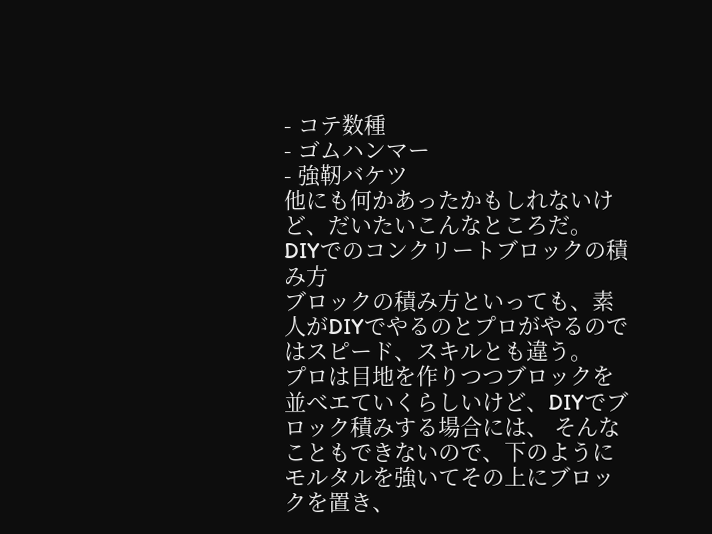- コテ数種
- ゴムハンマー
- 強靭バケツ
他にも何かあったかもしれないけど、だいたいこんなところだ。
DIYでのコンクリートブロックの積み方
ブロックの積み方といっても、素人がDIYでやるのとプロがやるのではスピード、スキルとも違う。
プロは目地を作りつつブロックを並べエていくらしいけど、DIYでブロック積みする場合には、 そんなこともできないので、下のようにモルタルを強いてその上にブロックを置き、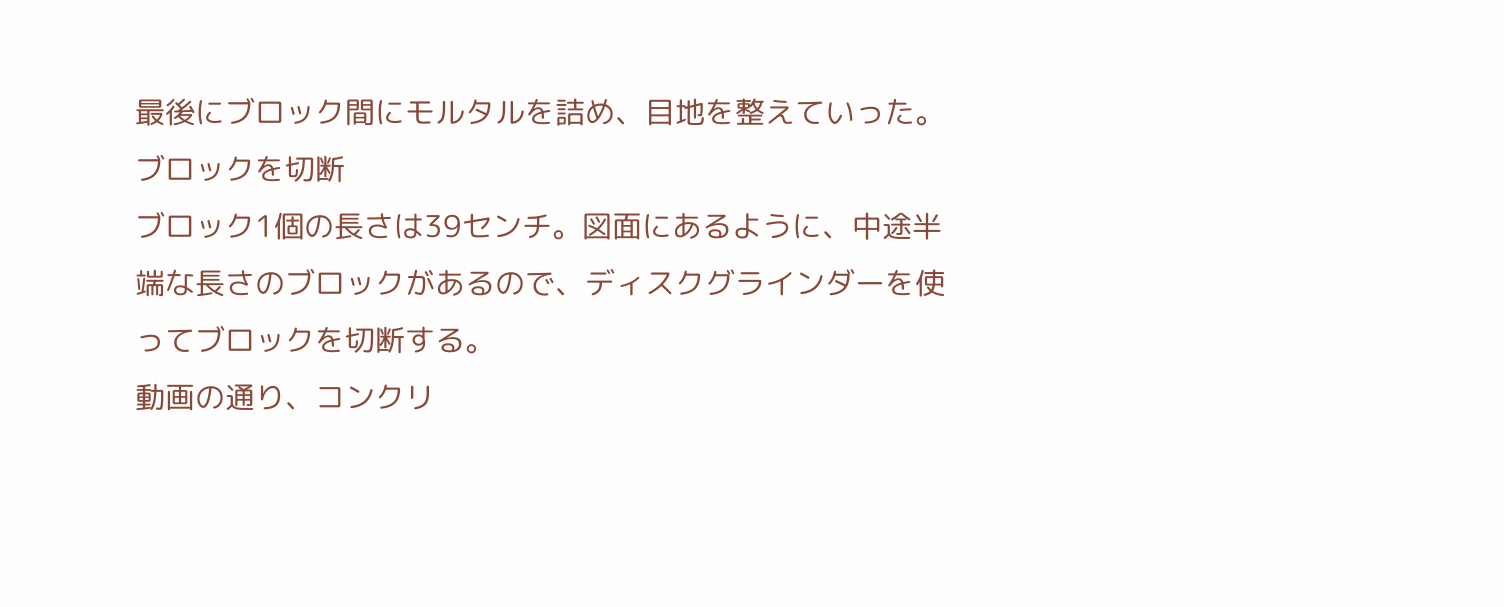最後にブロック間にモルタルを詰め、目地を整えていった。
ブロックを切断
ブロック1個の長さは39センチ。図面にあるように、中途半端な長さのブロックがあるので、ディスクグラインダーを使ってブロックを切断する。
動画の通り、コンクリ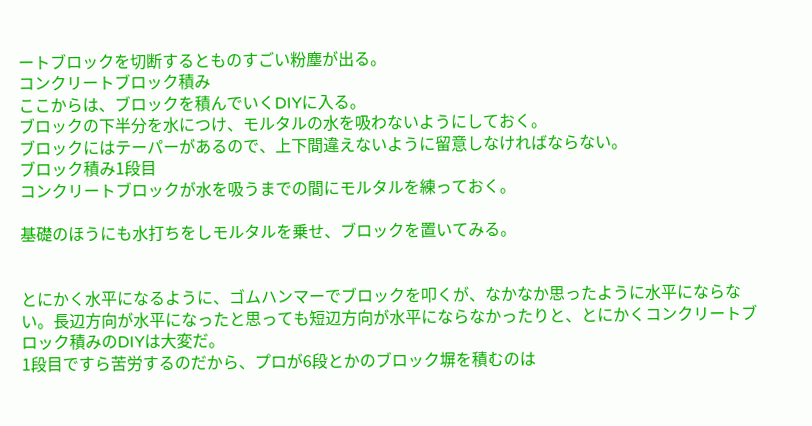ートブロックを切断するとものすごい粉塵が出る。
コンクリートブロック積み
ここからは、ブロックを積んでいくDIYに入る。
ブロックの下半分を水につけ、モルタルの水を吸わないようにしておく。
ブロックにはテーパーがあるので、上下間違えないように留意しなければならない。
ブロック積み1段目
コンクリートブロックが水を吸うまでの間にモルタルを練っておく。

基礎のほうにも水打ちをしモルタルを乗せ、ブロックを置いてみる。


とにかく水平になるように、ゴムハンマーでブロックを叩くが、なかなか思ったように水平にならない。長辺方向が水平になったと思っても短辺方向が水平にならなかったりと、とにかくコンクリートブロック積みのDIYは大変だ。
1段目ですら苦労するのだから、プロが6段とかのブロック塀を積むのは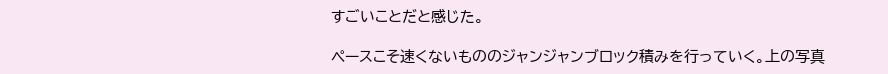すごいことだと感じた。

ペースこそ速くないもののジャンジャンブロック積みを行っていく。上の写真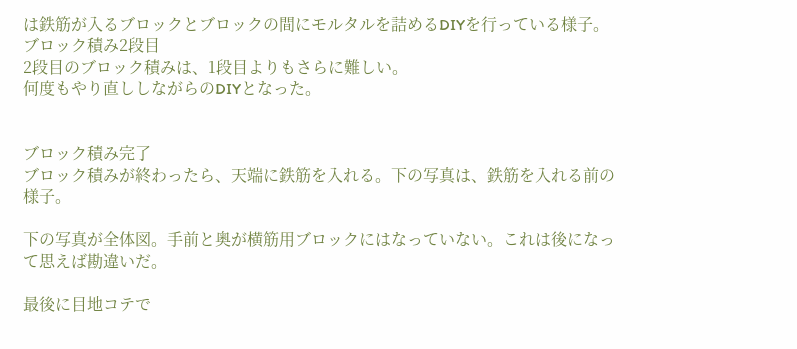は鉄筋が入るブロックとブロックの間にモルタルを詰めるDIYを行っている様子。
ブロック積み2段目
2段目のブロック積みは、1段目よりもさらに難しい。
何度もやり直ししながらのDIYとなった。


ブロック積み完了
ブロック積みが終わったら、天端に鉄筋を入れる。下の写真は、鉄筋を入れる前の様子。

下の写真が全体図。手前と奥が横筋用ブロックにはなっていない。これは後になって思えば勘違いだ。

最後に目地コテで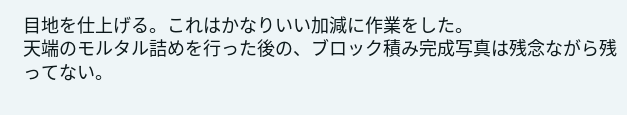目地を仕上げる。これはかなりいい加減に作業をした。
天端のモルタル詰めを行った後の、ブロック積み完成写真は残念ながら残ってない。